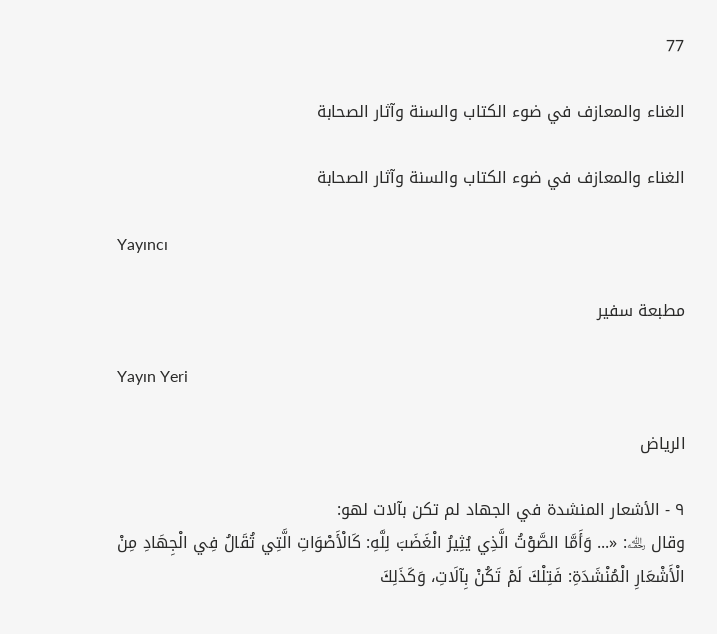77

الغناء والمعازف في ضوء الكتاب والسنة وآثار الصحابة

الغناء والمعازف في ضوء الكتاب والسنة وآثار الصحابة

Yayıncı

مطبعة سفير

Yayın Yeri

الرياض

٩ - الأشعار المنشدة في الجهاد لم تكن بآلات لهو:
وقال ﵀: «... وَأَمَّا الصَّوْتُ الَّذِي يُثِيرُ الْغَضَبَ لِلَّهِ: كَالْأَصْوَاتِ الَّتِي تُقَالُ فِي الْجِهَادِ مِنْ الْأَشْعَارِ الْمُنْشَدَةِ: فَتِلْكَ لَمْ تَكُنْ بِآلَاتِ، وَكَذَلِكَ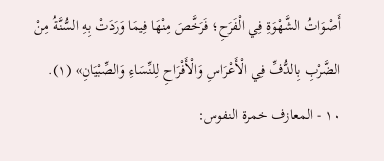أَصْوَاتُ الشَّهْوَةِ فِي الْفَرَحِ؛ فَرَخَّصَ مِنْهَا فِيمَا وَرَدَتْ بِهِ السُّنَّةُ مِنْ الضَّرْبِ بِالدُّفِّ فِي الْأَعْرَاسِ وَالْأَفْرَاحِ لِلنِّسَاءِ وَالصِّبْيَانِ» (١).
١٠ - المعازف خمرة النفوس: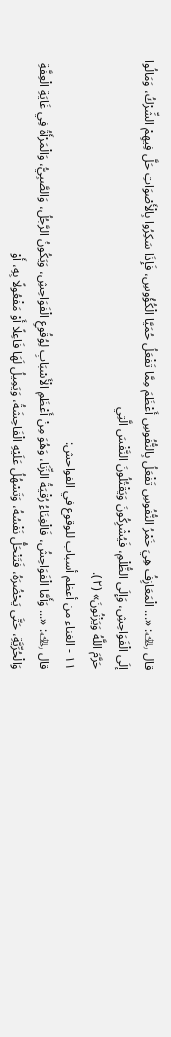قال ﵀: «... الْمَعَازِفُ هِيَ خَمْرُ النُّفُوسِ تَفْعَلُ بِالنُّفُوسِ أَعْظَمَ مِمَّا تَفْعَلُ حُمَيَّا الْكُؤُوسِ، فَإِذَا سَكِرُوا بِالْأَصْوَاتِ حَلَّ فِيهِمْ الشِّرْكُ، وَمَالُوا إلَى الْفَوَاحِشِ، وَإِلَى الظُّلْمِ، فَيُشْرِكُونَ وَيَقْتُلُونَ النَّفْسَ الَّتِي
حَرَّمَ اللَّهُ وَيَزْنُونَ» (٢).
١١ - الغناء من أعظم أسباب للوقوع في الفواحش:
قال ﵀: «... وَأَمَّا الْفَوَاحِشُ، فَالْغِنَاءُ رُقْيَةُ الزِّنَا، وَهُوَ مِنْ أَعْظَمِ الْأَسْبَابِ لِوُقُوعِ الْفَوَاحِشِ، وَيَكُونُ الرَّجُلُ، وَالصَّبِيُّ، وَالْمَرْأَةُ فِي غَايَةِ الْعِفَّةِ وَالْحُرِّيَّةِ، حَتَّى يَحْضُرَهُ، فَتَنْحَلُّ نَفْسُهُ، وَتَسْهُلُ عَلَيْهِ الْفَاحِشَةُ، وَيَمِيلُ لَهَا فَاعِلًا أَوْ مَفْعُولًا بِهِ، أَوْ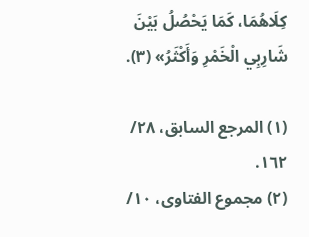كِلَاهُمَا، كَمَا يَحْصُلُ بَيْنَ شَارِبِي الْخَمْرِ وَأَكْثَرُ» (٣).

(١) المرجع السابق، ٢٨/ ١٦٢.
(٢) مجموع الفتاوى، ١٠/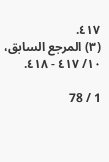٤١٧.
(٣) المرجع السابق، ١٠/ ٤١٧ - ٤١٨.

1 / 78